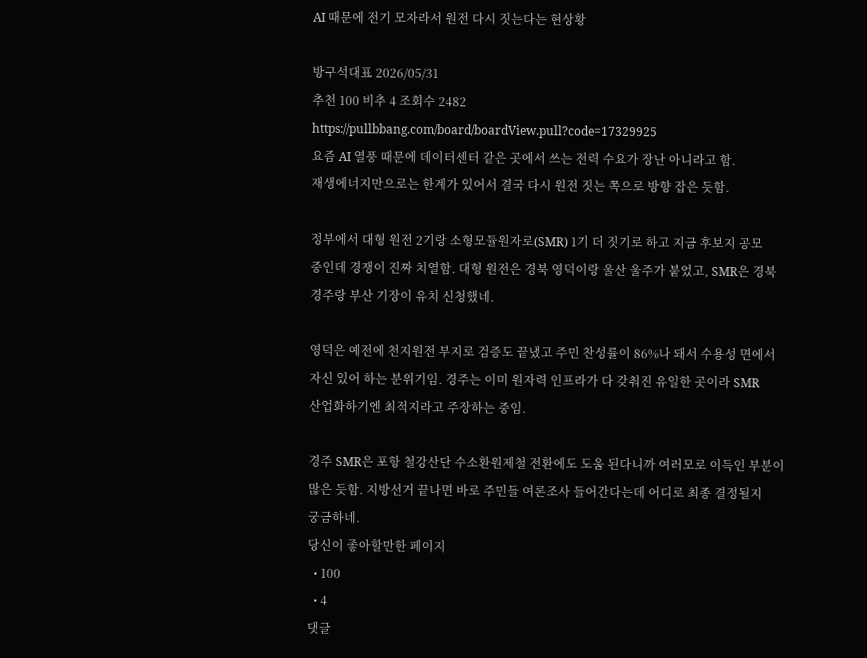AI 때문에 전기 모자라서 원전 다시 짓는다는 현상황

방구석대표 2026/05/31
추천 100 비추 4 조회수 2482
https://pullbbang.com/board/boardView.pull?code=17329925
요즘 AI 열풍 때문에 데이터센터 같은 곳에서 쓰는 전력 수요가 장난 아니라고 함.
재생에너지만으로는 한계가 있어서 결국 다시 원전 짓는 쪽으로 방향 잡은 듯함.

정부에서 대형 원전 2기랑 소형모듈원자로(SMR) 1기 더 짓기로 하고 지금 후보지 공모
중인데 경쟁이 진짜 치열함. 대형 원전은 경북 영덕이랑 울산 울주가 붙었고, SMR은 경북
경주랑 부산 기장이 유치 신청했네.

영덕은 예전에 천지원전 부지로 검증도 끝냈고 주민 찬성률이 86%나 돼서 수용성 면에서
자신 있어 하는 분위기임. 경주는 이미 원자력 인프라가 다 갖춰진 유일한 곳이라 SMR
산업화하기엔 최적지라고 주장하는 중임.

경주 SMR은 포항 철강산단 수소환원제철 전환에도 도움 된다니까 여러모로 이득인 부분이
많은 듯함. 지방선거 끝나면 바로 주민들 여론조사 들어간다는데 어디로 최종 결정될지
궁금하네.
당신이 좋아할만한 페이지
  • 100
  • 4
댓글